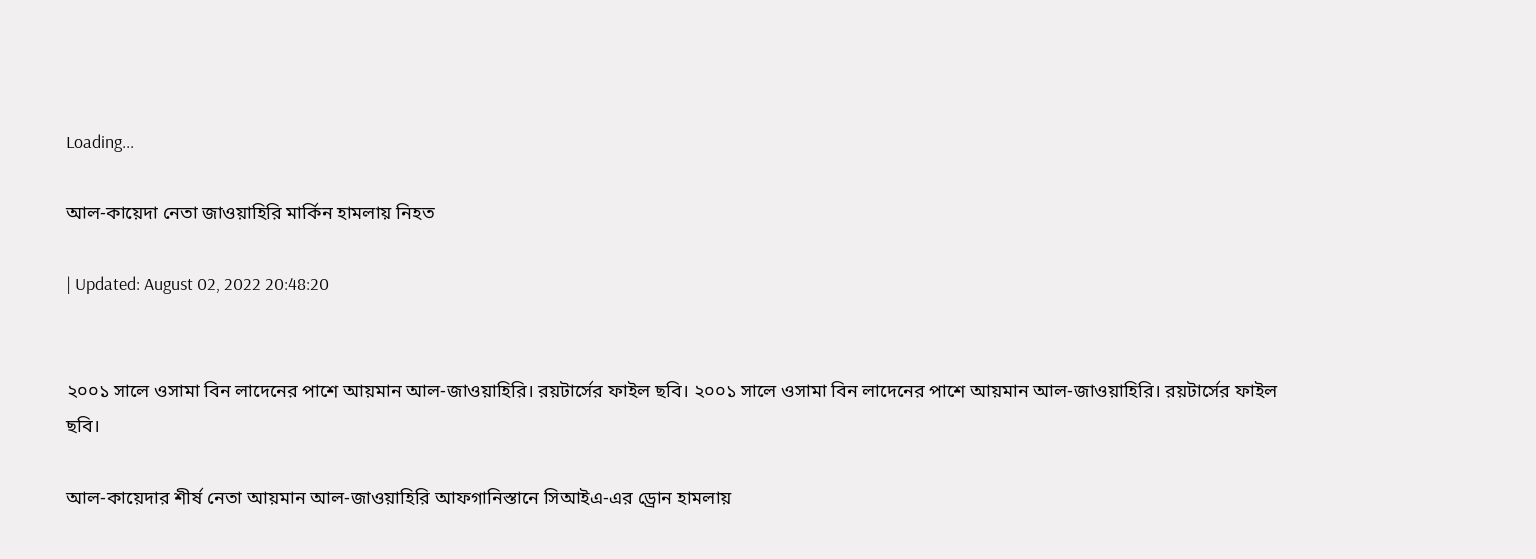Loading...

আল-কায়েদা নেতা জাওয়াহিরি মার্কিন হামলায় নিহত

| Updated: August 02, 2022 20:48:20


২০০১ সালে ওসামা বিন লাদেনের পাশে আয়মান আল-জাওয়াহিরি। রয়টার্সের ফাইল ছবি। ২০০১ সালে ওসামা বিন লাদেনের পাশে আয়মান আল-জাওয়াহিরি। রয়টার্সের ফাইল ছবি।

আল-কায়েদার শীর্ষ নেতা আয়মান আল-জাওয়াহিরি আফগানিস্তানে সিআইএ-এর ড্রোন হামলায়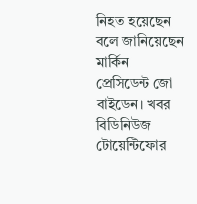নিহত হয়েছেন বলে জানিয়েছেন মার্কিন প্রেসিডেন্ট জো বাইডেন। খবর বিডিনিউজ টোয়েন্টিফোর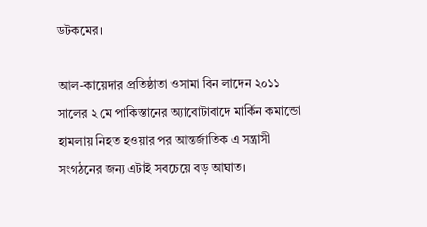ডটকমের।

আল-কায়েদার প্রতিষ্ঠাতা ওসামা বিন লাদেন ২০১১ সালের ২ মে পাকিস্তানের অ্যাবোটাবাদে মার্কিন কমান্ডো হামলায় নিহত হওয়ার পর আন্তর্জাতিক এ সন্ত্রাসী সংগঠনের জন্য এটাই সবচেয়ে বড় আঘাত।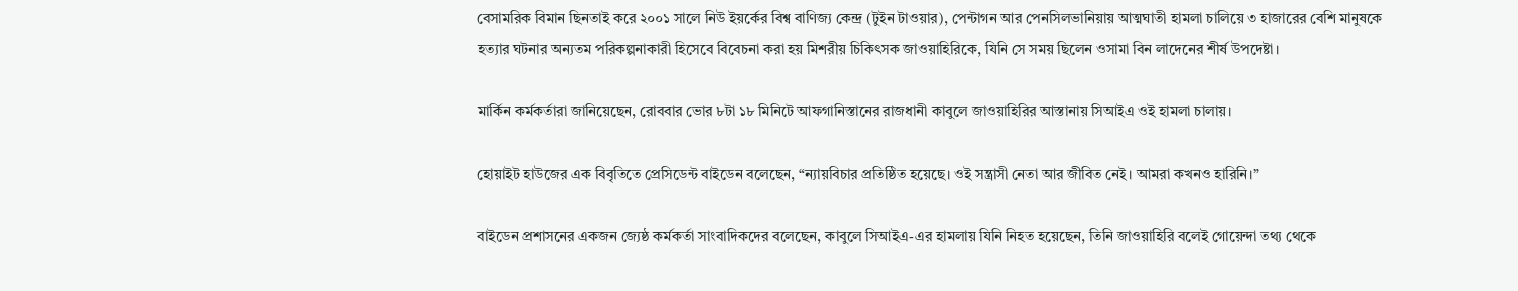বেসামরিক বিমান ছিনতাই করে ২০০১ সালে নিউ ইয়র্কের বিশ্ব বাণিজ্য কেন্দ্র (টুইন টাওয়ার), পেন্টাগন আর পেনসিলভানিয়ায় আত্মঘাতী হামলা চালিয়ে ৩ হাজারের বেশি মানুষকে হত্যার ঘটনার অন্যতম পরিকল্পনাকারী হিসেবে বিবেচনা করা হয় মিশরীয় চিকিৎসক জাওয়াহিরিকে, যিনি সে সময় ছিলেন ওসামা বিন লাদেনের শীর্ষ উপদেষ্টা।

মার্কিন কর্মকর্তারা জানিয়েছেন, রোববার ভোর ৮টা ১৮ মিনিটে আফগানিস্তানের রাজধানী কাবুলে জাওয়াহিরির আস্তানায় সিআইএ ওই হামলা চালায়।

হোয়াইট হাউজের এক বিবৃতিতে প্রেসিডেন্ট বাইডেন বলেছেন, “ন্যায়বিচার প্রতিষ্ঠিত হয়েছে। ওই সন্ত্রাসী নেতা আর জীবিত নেই। আমরা কখনও হারিনি।”

বাইডেন প্রশাসনের একজন জ্যেষ্ঠ কর্মকর্তা সাংবাদিকদের বলেছেন, কাবুলে সিআইএ-এর হামলায় যিনি নিহত হয়েছেন, তিনি জাওয়াহিরি বলেই গোয়েন্দা তথ্য থেকে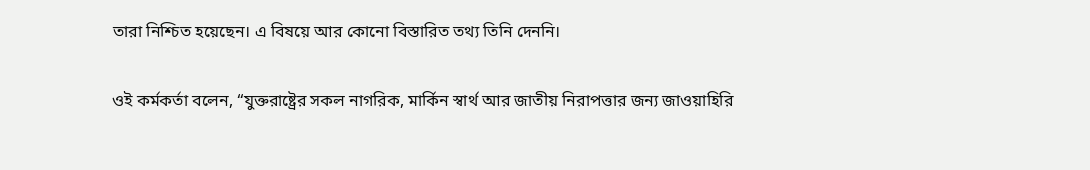তারা নিশ্চিত হয়েছেন। এ বিষয়ে আর কোনো বিস্তারিত তথ্য তিনি দেননি।

ওই কর্মকর্তা বলেন, “যুক্তরাষ্ট্রের সকল নাগরিক, মার্কিন স্বার্থ আর জাতীয় নিরাপত্তার জন্য জাওয়াহিরি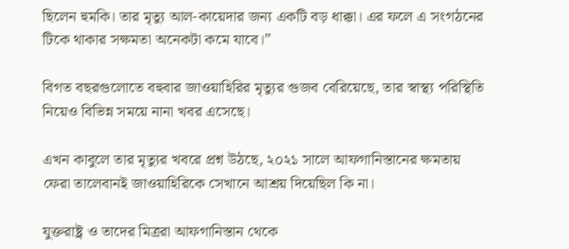ছিলেন হুমকি। তার মৃত্যু আল-কায়েদার জন্য একটি বড় ধাক্কা। এর ফলে এ সংগঠনের টিকে থাকার সক্ষমতা অনেকটা কমে যাবে।”

বিগত বছরগুলোতে বহুবার জাওয়াহিরির মৃত্যুর গুজব বেরিয়েছে, তার স্বাস্থ্য পরিস্থিতি নিয়েও বিভিন্ন সময়ে নানা খবর এসেছে।

এখন কাবুলে তার মৃত্যুর খবরে প্রশ্ন উঠছে, ২০২১ সালে আফগানিস্তানের ক্ষমতায় ফেরা তালেবানই জাওয়াহিরিকে সেখানে আশ্রয় দিয়েছিল কি না।

যুক্তরাষ্ট্র ও তাদের মিত্ররা আফগানিস্তান থেকে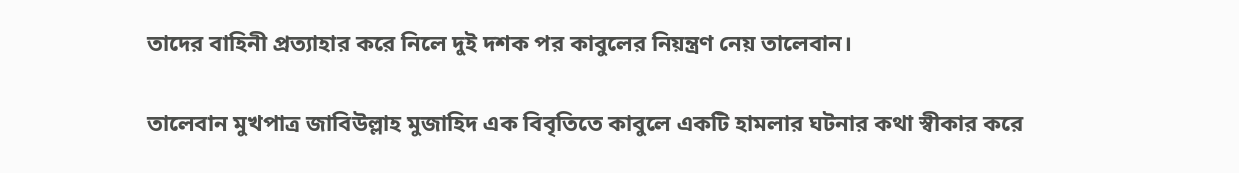তাদের বাহিনী প্রত্যাহার করে নিলে দুই দশক পর কাবুলের নিয়ন্ত্রণ নেয় তালেবান।

তালেবান মুখপাত্র জাবিউল্লাহ মুজাহিদ এক বিবৃতিতে কাবুলে একটি হামলার ঘটনার কথা স্বীকার করে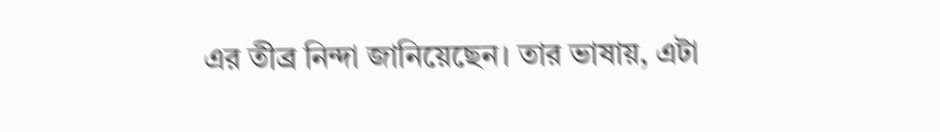এর তীব্র নিন্দা জানিয়েছেন। তার ভাষায়, এটা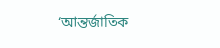‘আন্তর্জাতিক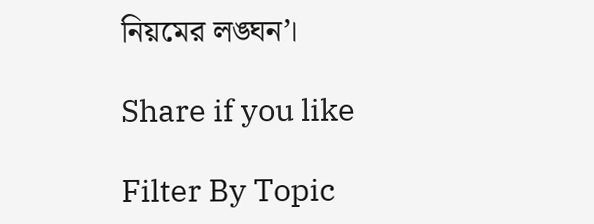নিয়মের লঙ্ঘন’।

Share if you like

Filter By Topic